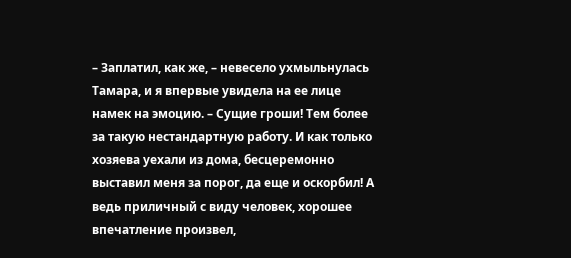– Заплатил, как же, – невесело ухмыльнулась Тамара, и я впервые увидела на ее лице намек на эмоцию. – Сущие гроши! Тем более за такую нестандартную работу. И как только хозяева уехали из дома, бесцеремонно выставил меня за порог, да еще и оскорбил! А ведь приличный с виду человек, хорошее впечатление произвел,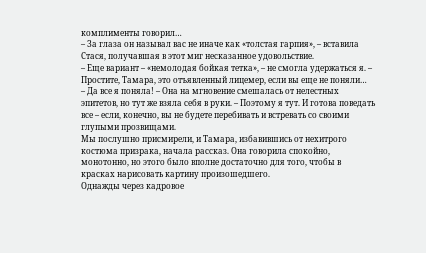комплименты говорил…
– За глаза он называл вас не иначе как «толстая гарпия», – вставила Стася, получавшая в этот миг несказанное удовольствие.
– Еще вариант – «немолодая бойкая тетка», – не смогла удержаться я. – Простите, Тамара, это отъявленный лицемер, если вы еще не поняли…
– Да все я поняла! – Она на мгновение смешалась от нелестных эпитетов, но тут же взяла себя в руки. – Поэтому я тут. И готова поведать все – если, конечно, вы не будете перебивать и встревать со своими глупыми прозвищами.
Мы послушно присмирели, и Тамара, избавившись от нехитрого костюма призрака, начала рассказ. Она говорила спокойно, монотонно, но этого было вполне достаточно для того, чтобы в красках нарисовать картину произошедшего.
Однажды через кадровое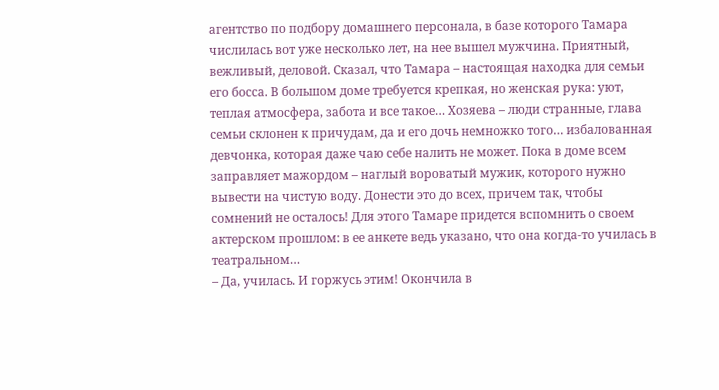агентство по подбору домашнего персонала, в базе которого Тамара числилась вот уже несколько лет, на нее вышел мужчина. Приятный, вежливый, деловой. Сказал, что Тамара – настоящая находка для семьи его босса. В большом доме требуется крепкая, но женская рука: уют, теплая атмосфера, забота и все такое… Хозяева – люди странные, глава семьи склонен к причудам, да и его дочь немножко того… избалованная девчонка, которая даже чаю себе налить не может. Пока в доме всем заправляет мажордом – наглый вороватый мужик, которого нужно вывести на чистую воду. Донести это до всех, причем так, чтобы сомнений не осталось! Для этого Тамаре придется вспомнить о своем актерском прошлом: в ее анкете ведь указано, что она когда-то училась в театральном…
– Да, училась. И горжусь этим! Окончила в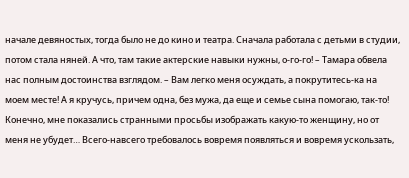начале девяностых, тогда было не до кино и театра. Сначала работала с детьми в студии, потом стала няней. А что, там такие актерские навыки нужны, о-го-го! – Тамара обвела нас полным достоинства взглядом. – Вам легко меня осуждать, а покрутитесь-ка на моем месте! А я кручусь, причем одна, без мужа, да еще и семье сына помогаю, так-то! Конечно, мне показались странными просьбы изображать какую-то женщину, но от меня не убудет… Всего-навсего требовалось вовремя появляться и вовремя ускользать,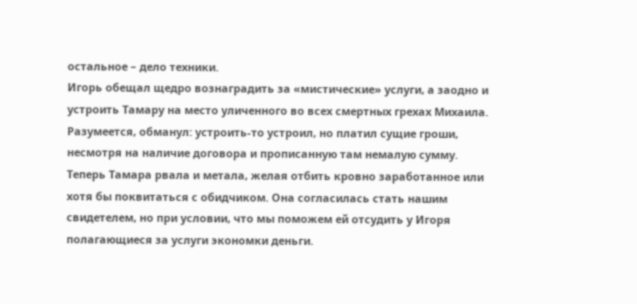остальное – дело техники.
Игорь обещал щедро вознаградить за «мистические» услуги, а заодно и устроить Тамару на место уличенного во всех смертных грехах Михаила. Разумеется, обманул: устроить-то устроил, но платил сущие гроши, несмотря на наличие договора и прописанную там немалую сумму. Теперь Тамара рвала и метала, желая отбить кровно заработанное или хотя бы поквитаться с обидчиком. Она согласилась стать нашим свидетелем, но при условии, что мы поможем ей отсудить у Игоря полагающиеся за услуги экономки деньги.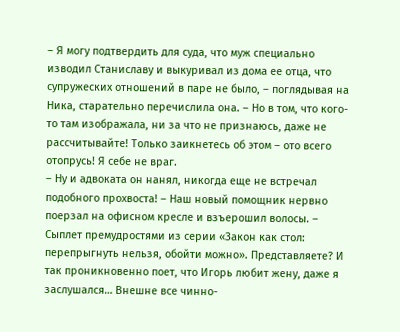– Я могу подтвердить для суда, что муж специально изводил Станиславу и выкуривал из дома ее отца, что супружеских отношений в паре не было, – поглядывая на Ника, старательно перечислила она. – Но в том, что кого-то там изображала, ни за что не признаюсь, даже не рассчитывайте! Только заикнетесь об этом – ото всего отопрусь! Я себе не враг.
– Ну и адвоката он нанял, никогда еще не встречал подобного прохвоста! – Наш новый помощник нервно поерзал на офисном кресле и взъерошил волосы. – Сыплет премудростями из серии «Закон как стол: перепрыгнуть нельзя, обойти можно». Представляете? И так проникновенно поет, что Игорь любит жену, даже я заслушался… Внешне все чинно-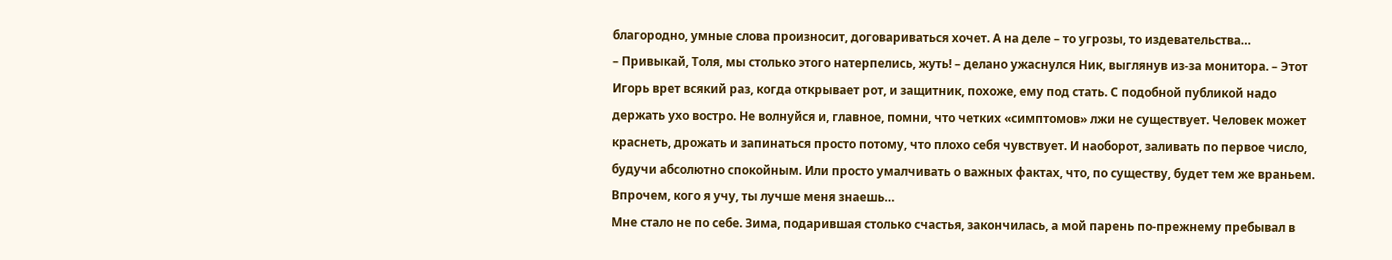благородно, умные слова произносит, договариваться хочет. А на деле – то угрозы, то издевательства…
– Привыкай, Толя, мы столько этого натерпелись, жуть! – делано ужаснулся Ник, выглянув из-за монитора. – Этот Игорь врет всякий раз, когда открывает рот, и защитник, похоже, ему под стать. С подобной публикой надо держать ухо востро. Не волнуйся и, главное, помни, что четких «симптомов» лжи не существует. Человек может краснеть, дрожать и запинаться просто потому, что плохо себя чувствует. И наоборот, заливать по первое число, будучи абсолютно спокойным. Или просто умалчивать о важных фактах, что, по существу, будет тем же враньем. Впрочем, кого я учу, ты лучше меня знаешь…
Мне стало не по себе. Зима, подарившая столько счастья, закончилась, а мой парень по-прежнему пребывал в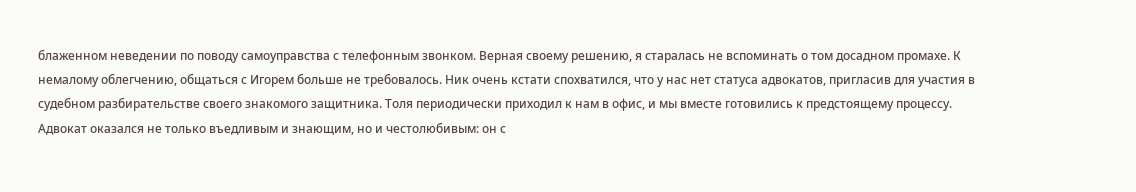блаженном неведении по поводу самоуправства с телефонным звонком. Верная своему решению, я старалась не вспоминать о том досадном промахе. К немалому облегчению, общаться с Игорем больше не требовалось. Ник очень кстати спохватился, что у нас нет статуса адвокатов, пригласив для участия в судебном разбирательстве своего знакомого защитника. Толя периодически приходил к нам в офис, и мы вместе готовились к предстоящему процессу. Адвокат оказался не только въедливым и знающим, но и честолюбивым: он с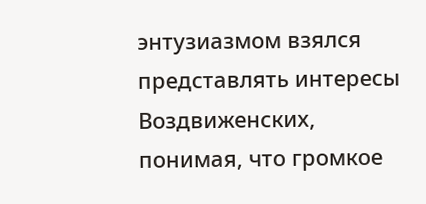энтузиазмом взялся представлять интересы Воздвиженских, понимая, что громкое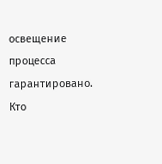освещение процесса гарантировано. Кто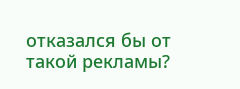отказался бы от такой рекламы?